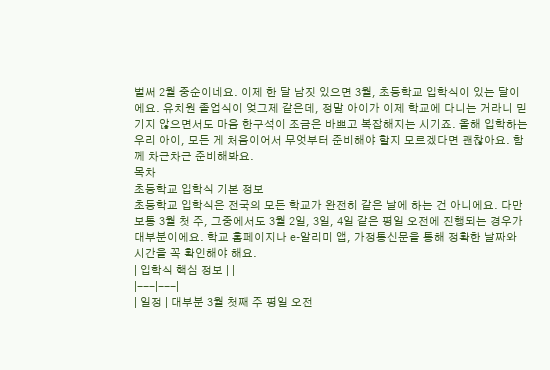벌써 2월 중순이네요. 이제 한 달 남짓 있으면 3월, 초등학교 입학식이 있는 달이에요. 유치원 졸업식이 엊그제 같은데, 정말 아이가 이제 학교에 다니는 거라니 믿기지 않으면서도 마음 한구석이 조금은 바쁘고 복잡해지는 시기죠. 올해 입학하는 우리 아이, 모든 게 처음이어서 무엇부터 준비해야 할지 모르겠다면 괜찮아요. 함께 차근차근 준비해봐요.
목차
초등학교 입학식 기본 정보
초등학교 입학식은 전국의 모든 학교가 완전히 같은 날에 하는 건 아니에요. 다만 보통 3월 첫 주, 그중에서도 3월 2일, 3일, 4일 같은 평일 오전에 진행되는 경우가 대부분이에요. 학교 홈페이지나 e-알리미 앱, 가정통신문을 통해 정확한 날짜와 시간을 꼭 확인해야 해요.
| 입학식 핵심 정보 | |
|---|---|
| 일정 | 대부분 3월 첫째 주 평일 오전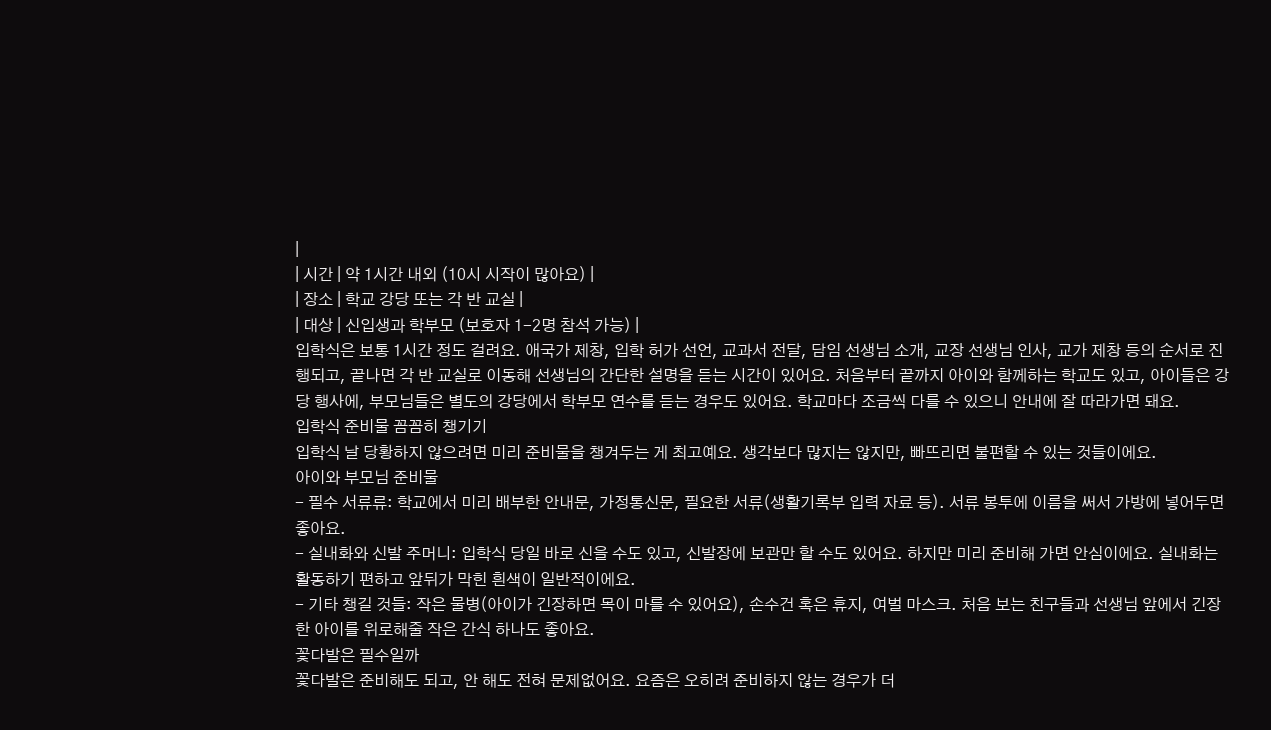|
| 시간 | 약 1시간 내외 (10시 시작이 많아요) |
| 장소 | 학교 강당 또는 각 반 교실 |
| 대상 | 신입생과 학부모 (보호자 1-2명 참석 가능) |
입학식은 보통 1시간 정도 걸려요. 애국가 제창, 입학 허가 선언, 교과서 전달, 담임 선생님 소개, 교장 선생님 인사, 교가 제창 등의 순서로 진행되고, 끝나면 각 반 교실로 이동해 선생님의 간단한 설명을 듣는 시간이 있어요. 처음부터 끝까지 아이와 함께하는 학교도 있고, 아이들은 강당 행사에, 부모님들은 별도의 강당에서 학부모 연수를 듣는 경우도 있어요. 학교마다 조금씩 다를 수 있으니 안내에 잘 따라가면 돼요.
입학식 준비물 꼼꼼히 챙기기
입학식 날 당황하지 않으려면 미리 준비물을 챙겨두는 게 최고예요. 생각보다 많지는 않지만, 빠뜨리면 불편할 수 있는 것들이에요.
아이와 부모님 준비물
- 필수 서류류: 학교에서 미리 배부한 안내문, 가정통신문, 필요한 서류(생활기록부 입력 자료 등). 서류 봉투에 이름을 써서 가방에 넣어두면 좋아요.
- 실내화와 신발 주머니: 입학식 당일 바로 신을 수도 있고, 신발장에 보관만 할 수도 있어요. 하지만 미리 준비해 가면 안심이에요. 실내화는 활동하기 편하고 앞뒤가 막힌 흰색이 일반적이에요.
- 기타 챙길 것들: 작은 물병(아이가 긴장하면 목이 마를 수 있어요), 손수건 혹은 휴지, 여벌 마스크. 처음 보는 친구들과 선생님 앞에서 긴장한 아이를 위로해줄 작은 간식 하나도 좋아요.
꽃다발은 필수일까
꽃다발은 준비해도 되고, 안 해도 전혀 문제없어요. 요즘은 오히려 준비하지 않는 경우가 더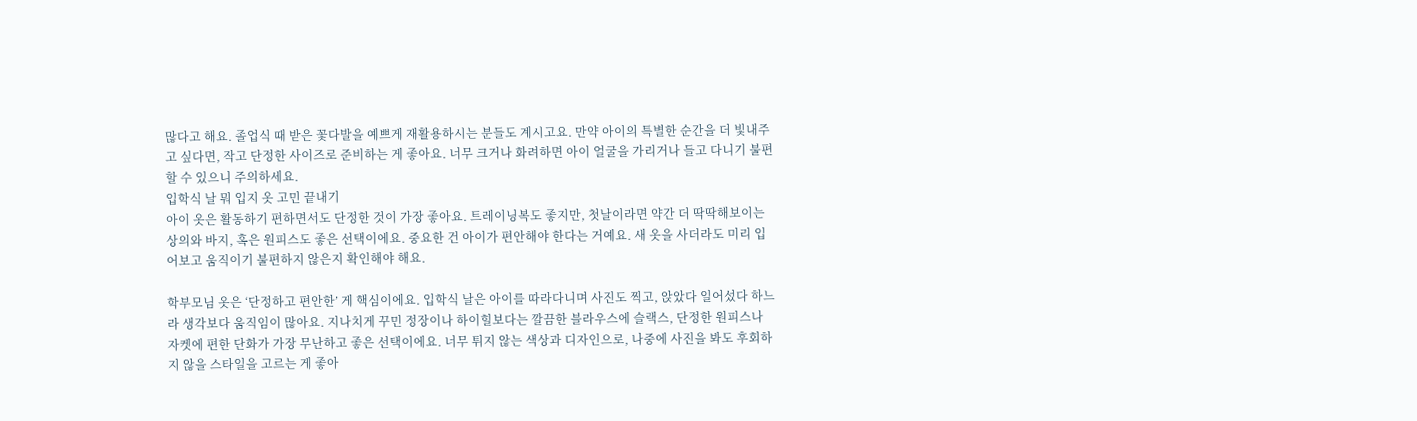많다고 해요. 졸업식 때 받은 꽃다발을 예쁘게 재활용하시는 분들도 계시고요. 만약 아이의 특별한 순간을 더 빛내주고 싶다면, 작고 단정한 사이즈로 준비하는 게 좋아요. 너무 크거나 화려하면 아이 얼굴을 가리거나 들고 다니기 불편할 수 있으니 주의하세요.
입학식 날 뭐 입지 옷 고민 끝내기
아이 옷은 활동하기 편하면서도 단정한 것이 가장 좋아요. 트레이닝복도 좋지만, 첫날이라면 약간 더 딱딱해보이는 상의와 바지, 혹은 원피스도 좋은 선택이에요. 중요한 건 아이가 편안해야 한다는 거예요. 새 옷을 사더라도 미리 입어보고 움직이기 불편하지 않은지 확인해야 해요.

학부모님 옷은 ‘단정하고 편안한’ 게 핵심이에요. 입학식 날은 아이를 따라다니며 사진도 찍고, 앉았다 일어섰다 하느라 생각보다 움직임이 많아요. 지나치게 꾸민 정장이나 하이힐보다는 깔끔한 블라우스에 슬랙스, 단정한 원피스나 자켓에 편한 단화가 가장 무난하고 좋은 선택이에요. 너무 튀지 않는 색상과 디자인으로, 나중에 사진을 봐도 후회하지 않을 스타일을 고르는 게 좋아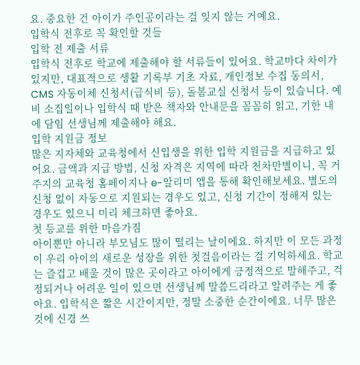요. 중요한 건 아이가 주인공이라는 걸 잊지 않는 거예요.
입학식 전후로 꼭 확인할 것들
입학 전 제출 서류
입학식 전후로 학교에 제출해야 할 서류들이 있어요. 학교마다 차이가 있지만, 대표적으로 생활 기록부 기초 자료, 개인정보 수집 동의서, CMS 자동이체 신청서(급식비 등), 돌봄교실 신청서 등이 있습니다. 예비 소집일이나 입학식 때 받은 책자와 안내문을 꼼꼼히 읽고, 기한 내에 담임 선생님께 제출해야 해요.
입학 지원금 정보
많은 지자체와 교육청에서 신입생을 위한 입학 지원금을 지급하고 있어요. 금액과 지급 방법, 신청 자격은 지역에 따라 천차만별이니, 꼭 거주지의 교육청 홈페이지나 e-알리미 앱을 통해 확인해보세요. 별도의 신청 없이 자동으로 지원되는 경우도 있고, 신청 기간이 정해져 있는 경우도 있으니 미리 체크하면 좋아요.
첫 등교를 위한 마음가짐
아이뿐만 아니라 부모님도 많이 떨리는 날이에요. 하지만 이 모든 과정이 우리 아이의 새로운 성장을 위한 첫걸음이라는 걸 기억하세요. 학교는 즐겁고 배울 것이 많은 곳이라고 아이에게 긍정적으로 말해주고, 걱정되거나 어려운 일이 있으면 선생님께 말씀드리라고 알려주는 게 좋아요. 입학식은 짧은 시간이지만, 정말 소중한 순간이에요. 너무 많은 것에 신경 쓰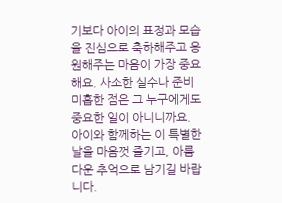기보다 아이의 표정과 모습을 진심으로 축하해주고 응원해주는 마음이 가장 중요해요. 사소한 실수나 준비 미흡한 점은 그 누구에게도 중요한 일이 아니니까요. 아이와 함께하는 이 특별한 날을 마음껏 즐기고, 아름다운 추억으로 남기길 바랍니다.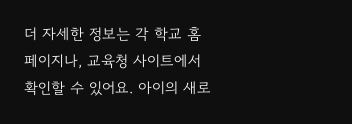더 자세한 정보는 각 학교 홈페이지나, 교육청 사이트에서 확인할 수 있어요. 아이의 새로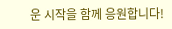운 시작을 함께 응원합니다!